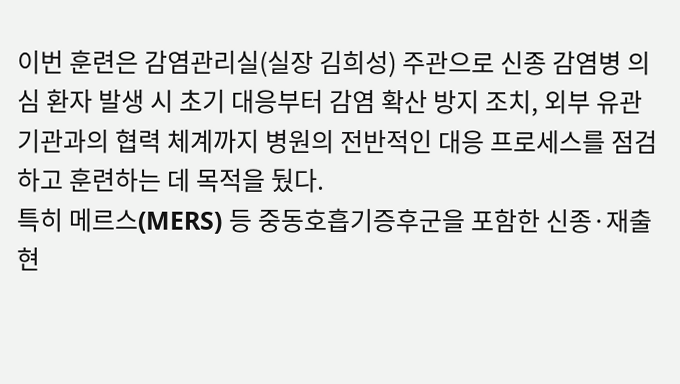이번 훈련은 감염관리실(실장 김희성) 주관으로 신종 감염병 의심 환자 발생 시 초기 대응부터 감염 확산 방지 조치, 외부 유관 기관과의 협력 체계까지 병원의 전반적인 대응 프로세스를 점검하고 훈련하는 데 목적을 뒀다.
특히 메르스(MERS) 등 중동호흡기증후군을 포함한 신종·재출현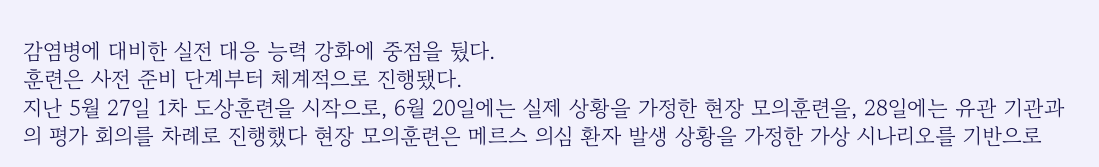감염병에 대비한 실전 대응 능력 강화에 중점을 뒀다.
훈련은 사전 준비 단계부터 체계적으로 진행됐다.
지난 5월 27일 1차 도상훈련을 시작으로, 6월 20일에는 실제 상황을 가정한 현장 모의훈련을, 28일에는 유관 기관과의 평가 회의를 차례로 진행했다 현장 모의훈련은 메르스 의심 환자 발생 상황을 가정한 가상 시나리오를 기반으로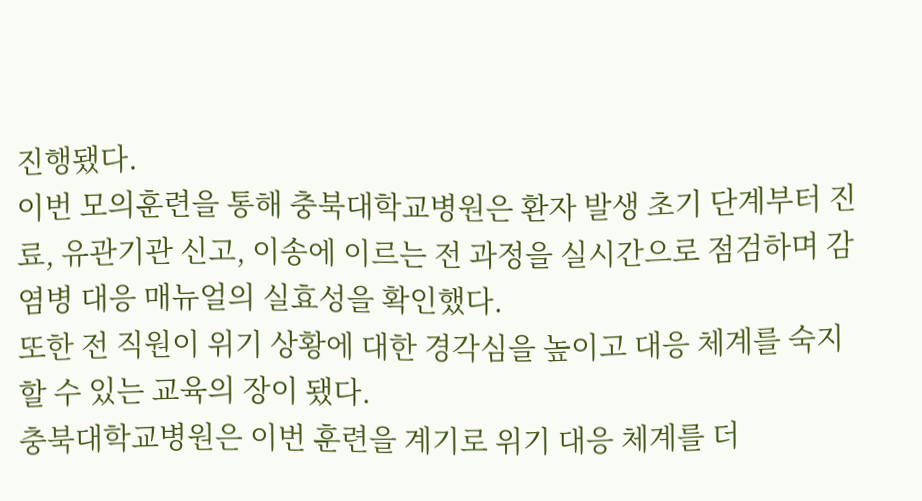진행됐다.
이번 모의훈련을 통해 충북대학교병원은 환자 발생 초기 단계부터 진료, 유관기관 신고, 이송에 이르는 전 과정을 실시간으로 점검하며 감염병 대응 매뉴얼의 실효성을 확인했다.
또한 전 직원이 위기 상황에 대한 경각심을 높이고 대응 체계를 숙지할 수 있는 교육의 장이 됐다.
충북대학교병원은 이번 훈련을 계기로 위기 대응 체계를 더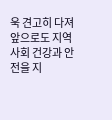욱 견고히 다져 앞으로도 지역사회 건강과 안전을 지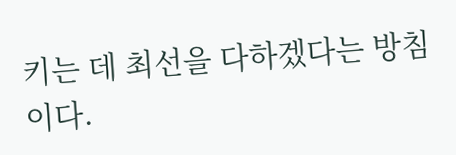키는 데 최선을 다하겠다는 방침이다.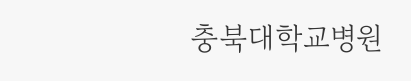충북대학교병원